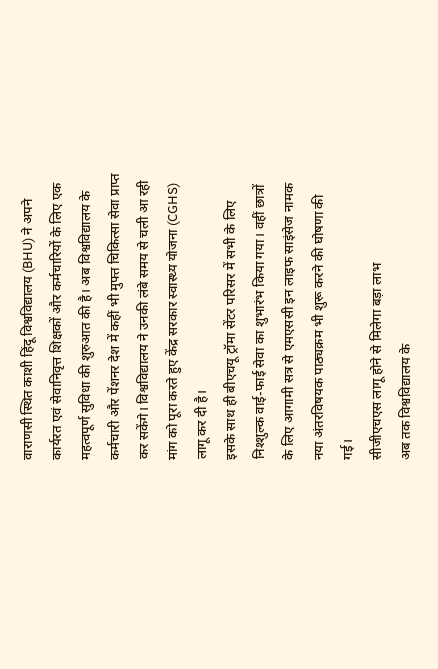वाराणसी स्थित काशी हिंदू विश्वविद्यालय (BHU) ने अपने कार्यरत एवं सेवानिवृत्त शिक्षकों और कर्मचारियों के लिए एक महत्वपूर्ण सुविधा की शुरुआत की है। अब विश्वविद्यालय के कर्मचारी और पेंशनर देश में कहीं भी मुफ्त चिकित्सा सेवा प्राप्त कर सकेंगे। विश्वविद्यालय ने उनकी लंबे समय से चली आ रही मांग को पूरा करते हुए केंद्र सरकार स्वास्थ्य योजना (CGHS) लागू कर दी है।
इसके साथ ही बीएचयू ट्रॉमा सेंटर परिसर में सभी के लिए निश्शुल्क वाई-फाई सेवा का शुभारंभ किया गया। वहीं छात्रों के लिए आगामी सत्र से एमएससी इन लाइफ साइंसेज नामक नया अंतरविषयक पाठ्यक्रम भी शुरू करने की घोषणा की गई।
सीजीएचएस लागू होने से मिलेगा बड़ा लाभ
अब तक विश्वविद्यालय के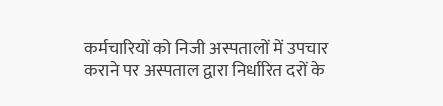कर्मचारियों को निजी अस्पतालों में उपचार कराने पर अस्पताल द्वारा निर्धारित दरों के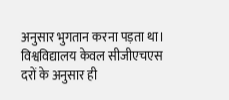अनुसार भुगतान करना पड़ता था। विश्वविद्यालय केवल सीजीएचएस दरों के अनुसार ही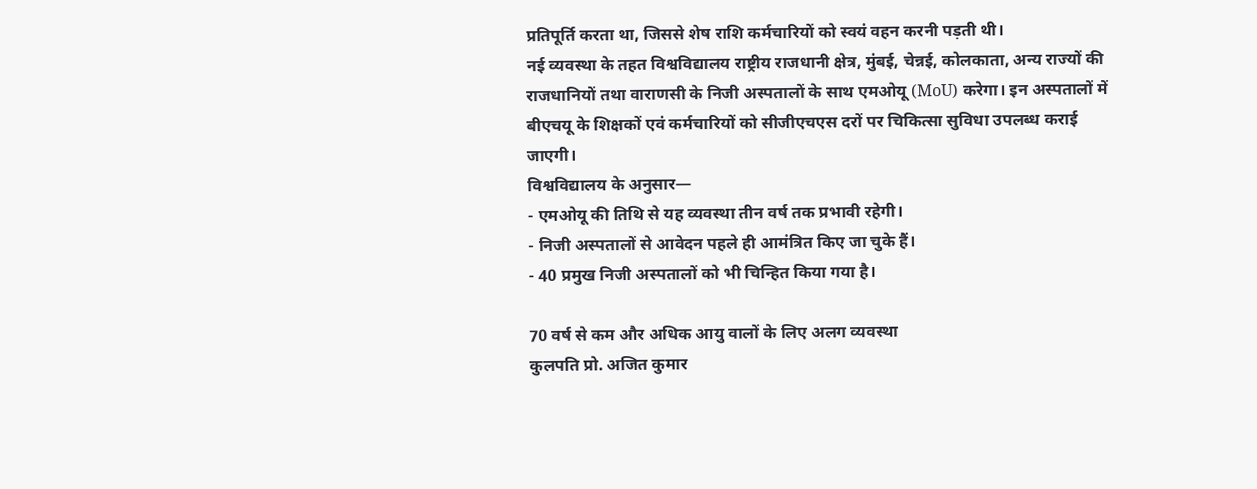प्रतिपूर्ति करता था, जिससे शेष राशि कर्मचारियों को स्वयं वहन करनी पड़ती थी।
नई व्यवस्था के तहत विश्वविद्यालय राष्ट्रीय राजधानी क्षेत्र, मुंबई, चेन्नई, कोलकाता, अन्य राज्यों की राजधानियों तथा वाराणसी के निजी अस्पतालों के साथ एमओयू (MoU) करेगा। इन अस्पतालों में बीएचयू के शिक्षकों एवं कर्मचारियों को सीजीएचएस दरों पर चिकित्सा सुविधा उपलब्ध कराई जाएगी।
विश्वविद्यालय के अनुसार—
- एमओयू की तिथि से यह व्यवस्था तीन वर्ष तक प्रभावी रहेगी।
- निजी अस्पतालों से आवेदन पहले ही आमंत्रित किए जा चुके हैं।
- 40 प्रमुख निजी अस्पतालों को भी चिन्हित किया गया है।

70 वर्ष से कम और अधिक आयु वालों के लिए अलग व्यवस्था
कुलपति प्रो. अजित कुमार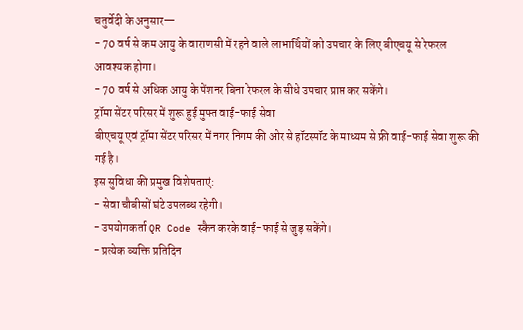चतुर्वेदी के अनुसार—
- 70 वर्ष से कम आयु के वाराणसी में रहने वाले लाभार्थियों को उपचार के लिए बीएचयू से रेफरल आवश्यक होगा।
- 70 वर्ष से अधिक आयु के पेंशनर बिना रेफरल के सीधे उपचार प्राप्त कर सकेंगे।
ट्रॉमा सेंटर परिसर में शुरू हुई मुफ्त वाई-फाई सेवा
बीएचयू एवं ट्रॉमा सेंटर परिसर में नगर निगम की ओर से हॉटस्पॉट के माध्यम से फ्री वाई-फाई सेवा शुरू की गई है।
इस सुविधा की प्रमुख विशेषताएं:
- सेवा चौबीसों घंटे उपलब्ध रहेगी।
- उपयोगकर्ता QR Code स्कैन करके वाई-फाई से जुड़ सकेंगे।
- प्रत्येक व्यक्ति प्रतिदिन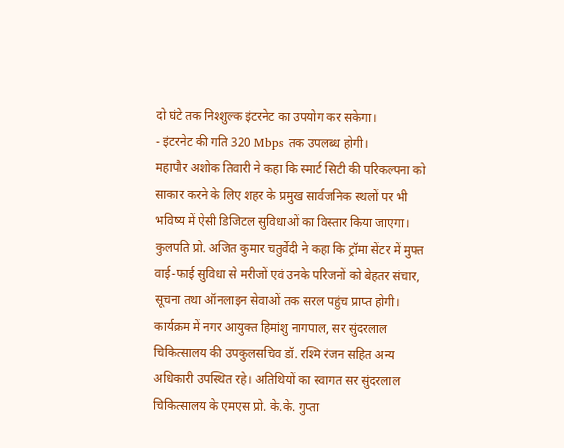दो घंटे तक निश्शुल्क इंटरनेट का उपयोग कर सकेगा।
- इंटरनेट की गति 320 Mbps तक उपलब्ध होगी।
महापौर अशोक तिवारी ने कहा कि स्मार्ट सिटी की परिकल्पना को साकार करने के लिए शहर के प्रमुख सार्वजनिक स्थलों पर भी भविष्य में ऐसी डिजिटल सुविधाओं का विस्तार किया जाएगा।
कुलपति प्रो. अजित कुमार चतुर्वेदी ने कहा कि ट्रॉमा सेंटर में मुफ्त वाई-फाई सुविधा से मरीजों एवं उनके परिजनों को बेहतर संचार, सूचना तथा ऑनलाइन सेवाओं तक सरल पहुंच प्राप्त होगी।
कार्यक्रम में नगर आयुक्त हिमांशु नागपाल, सर सुंदरलाल चिकित्सालय की उपकुलसचिव डॉ. रश्मि रंजन सहित अन्य अधिकारी उपस्थित रहे। अतिथियों का स्वागत सर सुंदरलाल चिकित्सालय के एमएस प्रो. के.के. गुप्ता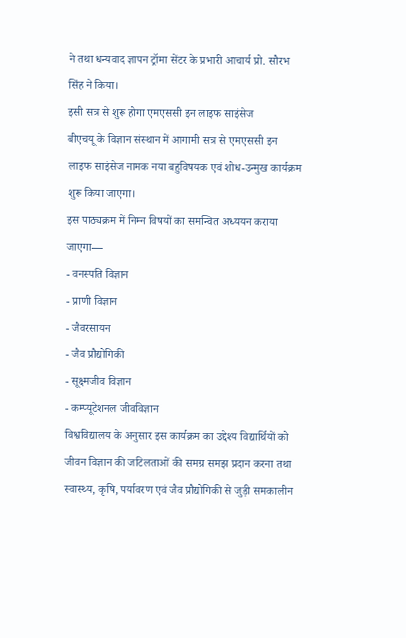ने तथा धन्यवाद ज्ञापन ट्रॉमा सेंटर के प्रभारी आचार्य प्रो. सौरभ सिंह ने किया।
इसी सत्र से शुरू होगा एमएससी इन लाइफ साइंसेज
बीएचयू के विज्ञान संस्थान में आगामी सत्र से एमएससी इन लाइफ साइंसेज नामक नया बहुविषयक एवं शोध-उन्मुख कार्यक्रम शुरू किया जाएगा।
इस पाठ्यक्रम में निम्न विषयों का समन्वित अध्ययन कराया जाएगा—
- वनस्पति विज्ञान
- प्राणी विज्ञान
- जैवरसायन
- जैव प्रौद्योगिकी
- सूक्ष्मजीव विज्ञान
- कम्प्यूटेशनल जीवविज्ञान
विश्वविद्यालय के अनुसार इस कार्यक्रम का उद्देश्य विद्यार्थियों को जीवन विज्ञान की जटिलताओं की समग्र समझ प्रदान करना तथा स्वास्थ्य, कृषि, पर्यावरण एवं जैव प्रौद्योगिकी से जुड़ी समकालीन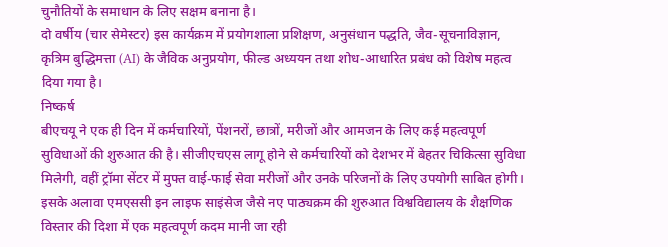चुनौतियों के समाधान के लिए सक्षम बनाना है।
दो वर्षीय (चार सेमेस्टर) इस कार्यक्रम में प्रयोगशाला प्रशिक्षण, अनुसंधान पद्धति, जैव-सूचनाविज्ञान, कृत्रिम बुद्धिमत्ता (AI) के जैविक अनुप्रयोग, फील्ड अध्ययन तथा शोध-आधारित प्रबंध को विशेष महत्व दिया गया है।
निष्कर्ष
बीएचयू ने एक ही दिन में कर्मचारियों, पेंशनरों, छात्रों, मरीजों और आमजन के लिए कई महत्वपूर्ण सुविधाओं की शुरुआत की है। सीजीएचएस लागू होने से कर्मचारियों को देशभर में बेहतर चिकित्सा सुविधा मिलेगी, वहीं ट्रॉमा सेंटर में मुफ्त वाई-फाई सेवा मरीजों और उनके परिजनों के लिए उपयोगी साबित होगी। इसके अलावा एमएससी इन लाइफ साइंसेज जैसे नए पाठ्यक्रम की शुरुआत विश्वविद्यालय के शैक्षणिक विस्तार की दिशा में एक महत्वपूर्ण कदम मानी जा रही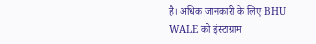है। अधिक जानकारी के लिए BHU WALE को इंस्टाग्राम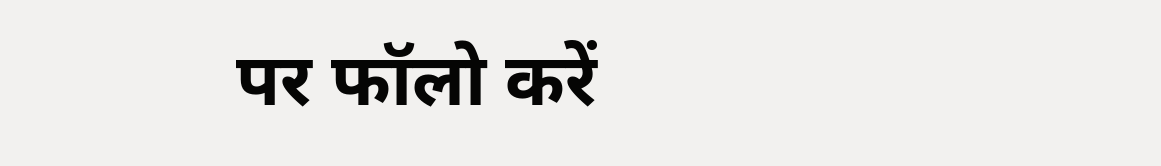पर फॉलो करें